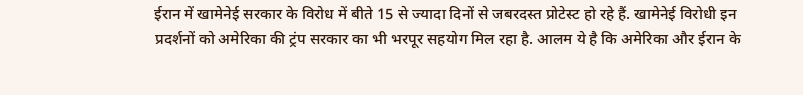ईरान में खामेनेई सरकार के विरोध में बीते 15 से ज्यादा दिनों से जबरदस्त प्रोटेस्ट हो रहे हैं. खामेनेई विरोधी इन प्रदर्शनों को अमेरिका की ट्रंप सरकार का भी भरपूर सहयोग मिल रहा है. आलम ये है कि अमेरिका और ईरान के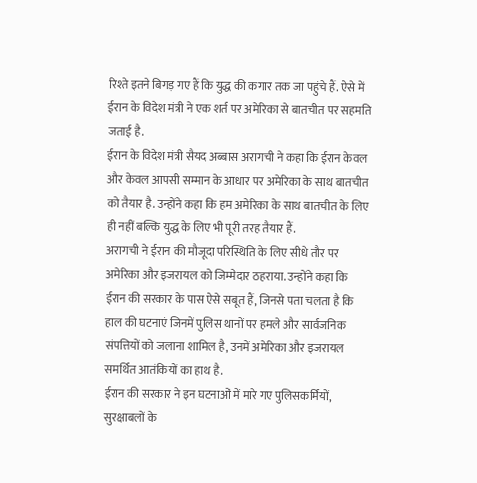रिश्ते इतने बिगड़ गए हैं कि युद्ध की कगार तक जा पहुंचे हैं. ऐसे में ईरान के विदेश मंत्री ने एक शर्त पर अमेरिका से बातचीत पर सहमति जताई है.
ईरान के विदेश मंत्री सैयद अब्बास अरागची ने कहा कि ईरान केवल और केवल आपसी सम्मान के आधार पर अमेरिका के साथ बातचीत को तैयार है. उन्होंने कहा कि हम अमेरिका के साथ बातचीत के लिए ही नहीं बल्कि युद्ध के लिए भी पूरी तरह तैयार हैं.
अरागची ने ईरान की मौजूदा परिस्थिति के लिए सीधे तौर पर अमेरिका और इजरायल को जिम्मेदार ठहराया. उन्होंने कहा कि ईरान की सरकार के पास ऐसे सबूत हैं, जिनसे पता चलता है कि हाल की घटनाएं जिनमें पुलिस थानों पर हमले और सार्वजनिक संपत्तियों को जलाना शामिल है, उनमें अमेरिका और इजरायल समर्थित आतंकियों का हाथ है.
ईरान की सरकार ने इन घटनाओं में मारे गए पुलिसकर्मियों, सुरक्षाबलों के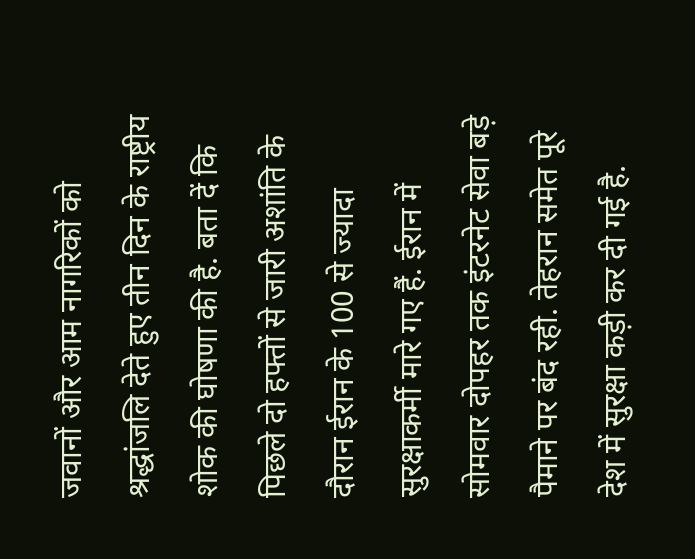जवानों और आम नागरिकों को श्रद्धांजलि देते हुए तीन दिन के राष्ट्रीय शोक की घोषणा की है. बता दें कि पिछले दो हफ्तों से जारी अशांति के दौरान ईरान के 100 से ज्यादा सुरक्षाकर्मी मारे गए हैं. ईरान में सोमवार दोपहर तक इंटरनेट सेवा बड़े पैमाने पर बंद रही. तेहरान समेत पूरे देश में सुरक्षा कड़ी कर दी गई है.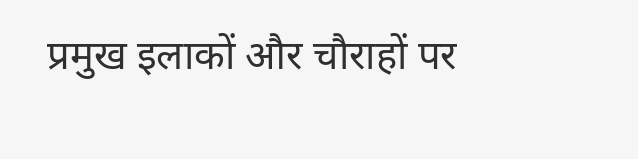प्रमुख इलाकों और चौराहों पर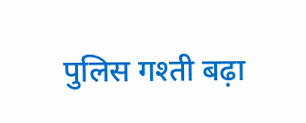पुलिस गश्ती बढ़ा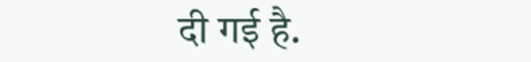दी गई है.